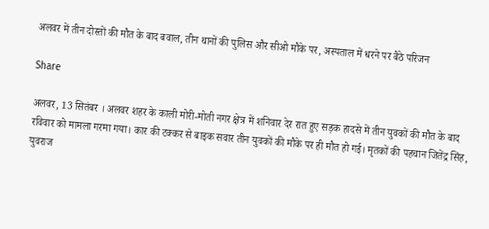अलवर में तीन दोस्तों की मौत के बाद बवाल, तीन थानों की पुलिस और सीओ मौके पर, अस्पताल में धरने पर बैठे परिजन

Share

अलवर, 13 सितंबर । अलवर शहर के काली मोरी-मोती नगर क्षेत्र में शनिवार देर रात हुए सड़क हादसे में तीन युवकों की मौत के बाद रविवार को मामला गरमा गया। कार की टक्कर से बाइक सवार तीन युवकों की मौके पर ही मौत हो गई। मृतकों की पहचान जितेंद्र सिंह, युवराज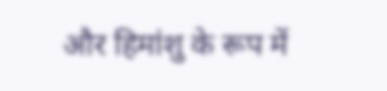और हिमांशु के रूप में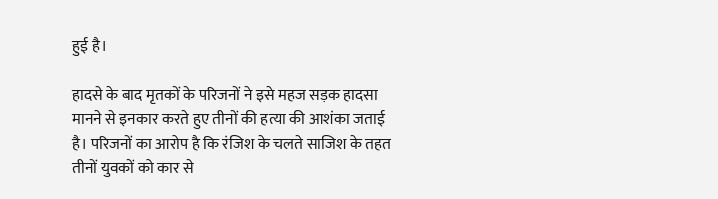हुई है।

हादसे के बाद मृतकों के परिजनों ने इसे महज सड़क हादसा मानने से इनकार करते हुए तीनों की हत्या की आशंका जताई है। परिजनों का आरोप है कि रंजिश के चलते साजिश के तहत तीनों युवकों को कार से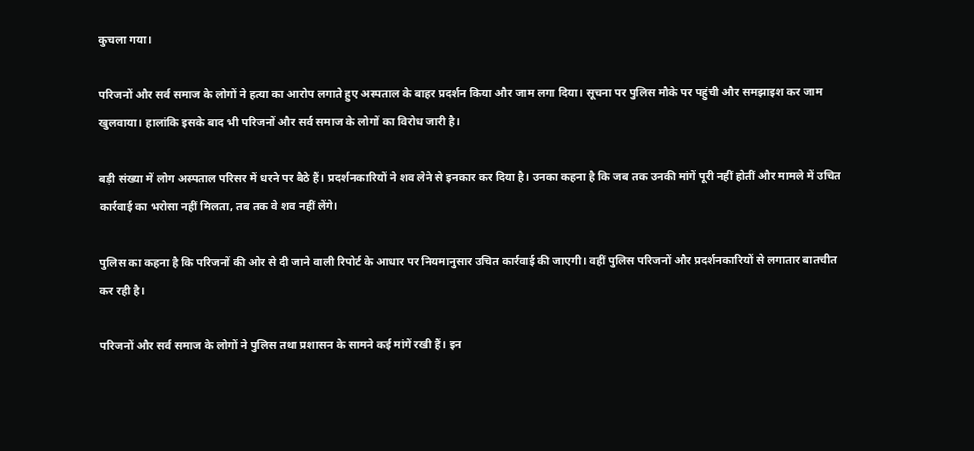कुचला गया।

परिजनों और सर्व समाज के लोगों ने हत्या का आरोप लगाते हुए अस्पताल के बाहर प्रदर्शन किया और जाम लगा दिया। सूचना पर पुलिस मौके पर पहुंची और समझाइश कर जाम खुलवाया। हालांकि इसके बाद भी परिजनों और सर्व समाज के लोगों का विरोध जारी है।

बड़ी संख्या में लोग अस्पताल परिसर में धरने पर बैठे हैं। प्रदर्शनकारियों ने शव लेने से इनकार कर दिया है। उनका कहना है कि जब तक उनकी मांगें पूरी नहीं होतीं और मामले में उचित कार्रवाई का भरोसा नहीं मिलता, तब तक वे शव नहीं लेंगे।

पुलिस का कहना है कि परिजनों की ओर से दी जाने वाली रिपोर्ट के आधार पर नियमानुसार उचित कार्रवाई की जाएगी। वहीं पुलिस परिजनों और प्रदर्शनकारियों से लगातार बातचीत कर रही है।

परिजनों और सर्व समाज के लोगों ने पुलिस तथा प्रशासन के सामने कई मांगें रखी हैं। इन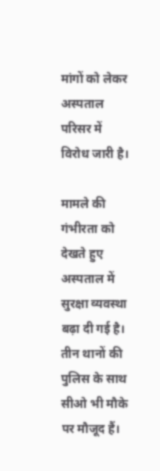मांगों को लेकर अस्पताल परिसर में विरोध जारी है।

मामले की गंभीरता को देखते हुए अस्पताल में सुरक्षा व्यवस्था बढ़ा दी गई है। तीन थानों की पुलिस के साथ सीओ भी मौके पर मौजूद हैं।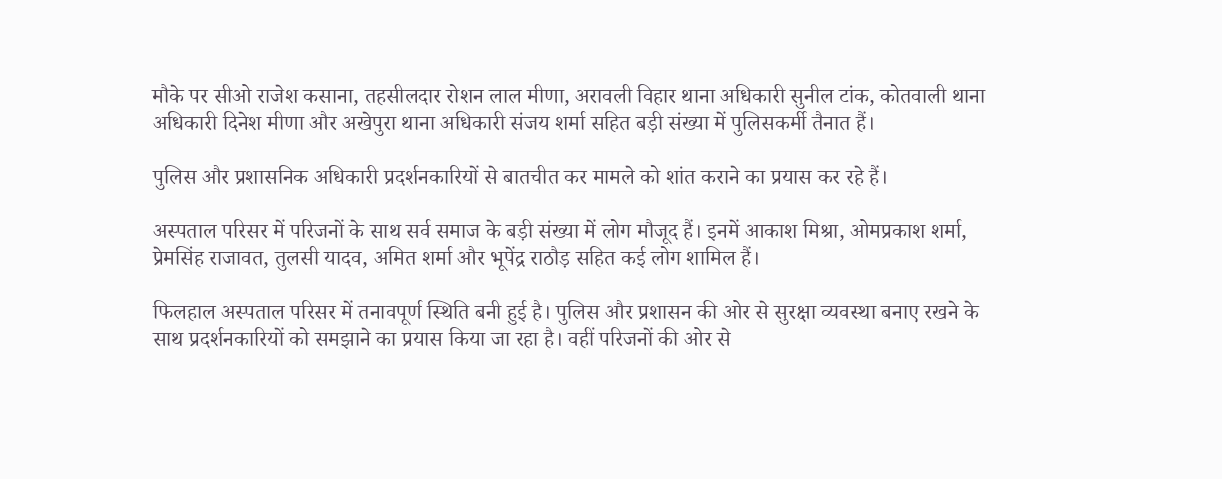मौके पर सीओ राजेश कसाना, तहसीलदार रोशन लाल मीणा, अरावली विहार थाना अधिकारी सुनील टांक, कोतवाली थाना अधिकारी दिनेश मीणा और अखेपुरा थाना अधिकारी संजय शर्मा सहित बड़ी संख्या में पुलिसकर्मी तैनात हैं।

पुलिस और प्रशासनिक अधिकारी प्रदर्शनकारियों से बातचीत कर मामले को शांत कराने का प्रयास कर रहे हैं।

अस्पताल परिसर में परिजनों के साथ सर्व समाज के बड़ी संख्या में लोग मौजूद हैं। इनमें आकाश मिश्रा, ओमप्रकाश शर्मा, प्रेमसिंह राजावत, तुलसी यादव, अमित शर्मा और भूपेंद्र राठौड़ सहित कई लोग शामिल हैं।

फिलहाल अस्पताल परिसर में तनावपूर्ण स्थिति बनी हुई है। पुलिस और प्रशासन की ओर से सुरक्षा व्यवस्था बनाए रखने के साथ प्रदर्शनकारियों को समझाने का प्रयास किया जा रहा है। वहीं परिजनों की ओर से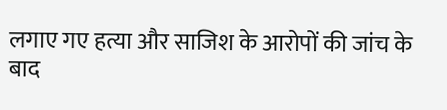लगाए गए हत्या और साजिश के आरोपों की जांच के बाद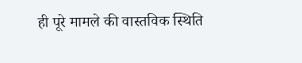ही पूरे मामले की वास्तविक स्थिति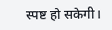स्पष्ट हो सकेगी।